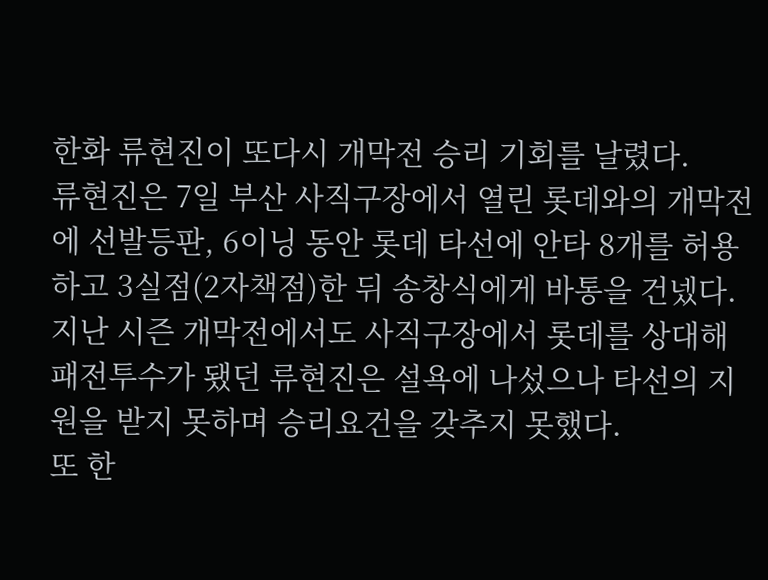한화 류현진이 또다시 개막전 승리 기회를 날렸다.
류현진은 7일 부산 사직구장에서 열린 롯데와의 개막전에 선발등판, 6이닝 동안 롯데 타선에 안타 8개를 허용하고 3실점(2자책점)한 뒤 송창식에게 바통을 건넸다. 지난 시즌 개막전에서도 사직구장에서 롯데를 상대해 패전투수가 됐던 류현진은 설욕에 나섰으나 타선의 지원을 받지 못하며 승리요건을 갖추지 못했다.
또 한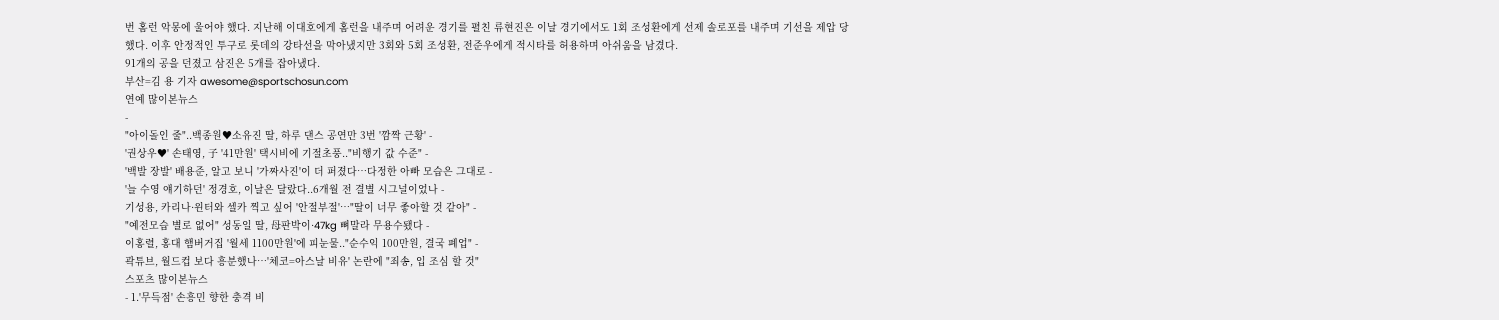번 홈런 악몽에 울어야 했다. 지난해 이대호에게 홈런을 내주며 어려운 경기를 펼친 류현진은 이날 경기에서도 1회 조성환에게 선제 솔로포를 내주며 기선을 제압 당했다. 이후 안정적인 투구로 롯데의 강타선을 막아냈지만 3회와 5회 조성환, 전준우에게 적시타를 허용하며 아쉬움을 남겼다.
91개의 공을 던졌고 삼진은 5개를 잡아냈다.
부산=김 용 기자 awesome@sportschosun.com
연예 많이본뉴스
-
"아이돌인 줄"..백종원♥소유진 딸, 하루 댄스 공연만 3번 '깜짝 근황' -
'권상우♥' 손태영, 子 '41만원' 택시비에 기절초풍.."비행기 값 수준" -
'백발 장발' 배용준, 알고 보니 '가짜사진'이 더 퍼졌다…다정한 아빠 모습은 그대로 -
'늘 수영 얘기하던' 정경호, 이날은 달랐다..6개월 전 결별 시그널이었나 -
기성용, 카리나·윈터와 셀카 찍고 싶어 '안절부절'…"딸이 너무 좋아할 것 같아" -
"예전모습 별로 없어" 성동일 딸, 母판박이·47kg 뼈말라 무용수됐다 -
이홍렬, 홍대 햄버거집 '월세 1100만원'에 피눈물.."순수익 100만원, 결국 폐업" -
곽튜브, 월드컵 보다 흥분했나…'체코=아스날 비유' 논란에 "죄송, 입 조심 할 것"
스포츠 많이본뉴스
- 1.'무득점' 손흥민 향한 충격 비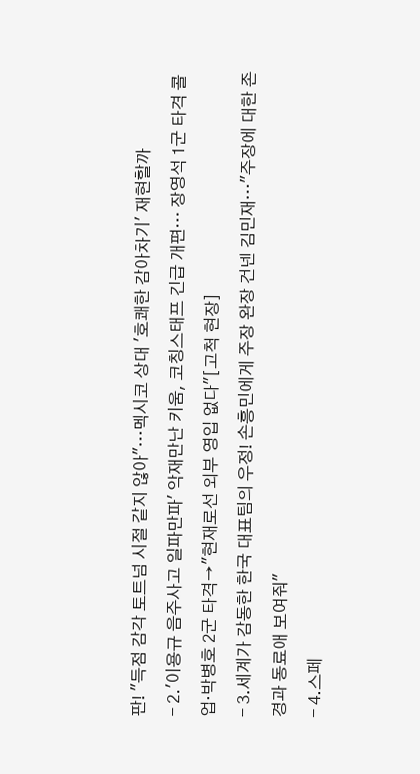판! "득점 감각 토트넘 시절 같지 않아"…멕시코 상대 '호쾌한 감아차기' 재현할까
- 2.'이용규 음주사고 일파만파' 악재만난 키움, 코칭스태프 긴급 개편… 장영석 1군 타격 콜업·박병호 2군 타격→"현재로선 외부 영입 없다"[고척 현장]
- 3.세계가 감동한 한국 대표팀의 우정! 손흥민에게 주장 완장 건넨 김민재…"주장에 대한 존경과 동료애 보여줘"
- 4.스페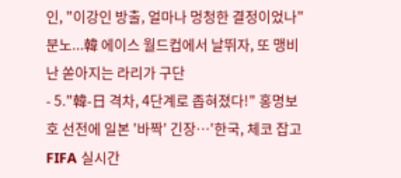인, "이강인 방출, 얼마나 멍청한 결정이었나" 분노...韓 에이스 월드컵에서 날뛰자, 또 맹비난 쏟아지는 라리가 구단
- 5."韓-日 격차, 4단계로 좁혀졌다!" 홍명보호 선전에 일본 '바짝' 긴장…'한국, 체코 잡고 FIFA 실시간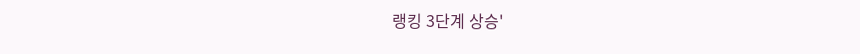랭킹 3단계 상승'